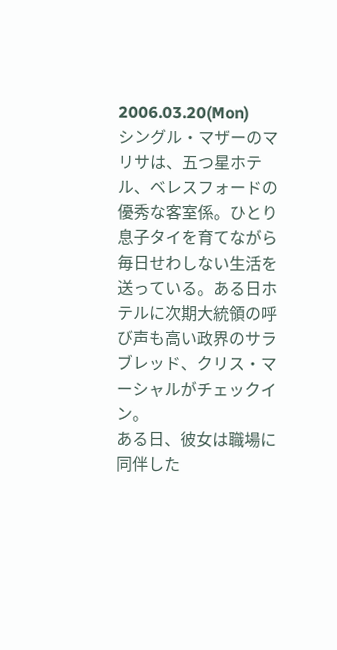2006.03.20(Mon)
シングル・マザーのマリサは、五つ星ホテル、ベレスフォードの優秀な客室係。ひとり息子タイを育てながら毎日せわしない生活を送っている。ある日ホテルに次期大統領の呼び声も高い政界のサラブレッド、クリス・マーシャルがチェックイン。
ある日、彼女は職場に同伴した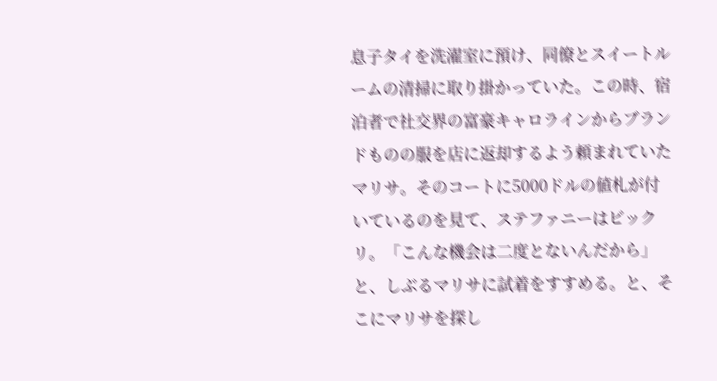息子タイを洗濯室に預け、同僚とスイートルームの清掃に取り掛かっていた。この時、宿泊者で社交界の富豪キャロラインからブランドものの服を店に返却するよう頼まれていたマリサ。そのコートに5000ドルの値札が付いているのを見て、ステファニーはビックリ。「こんな機会は二度とないんだから」と、しぶるマリサに試着をすすめる。と、そこにマリサを探し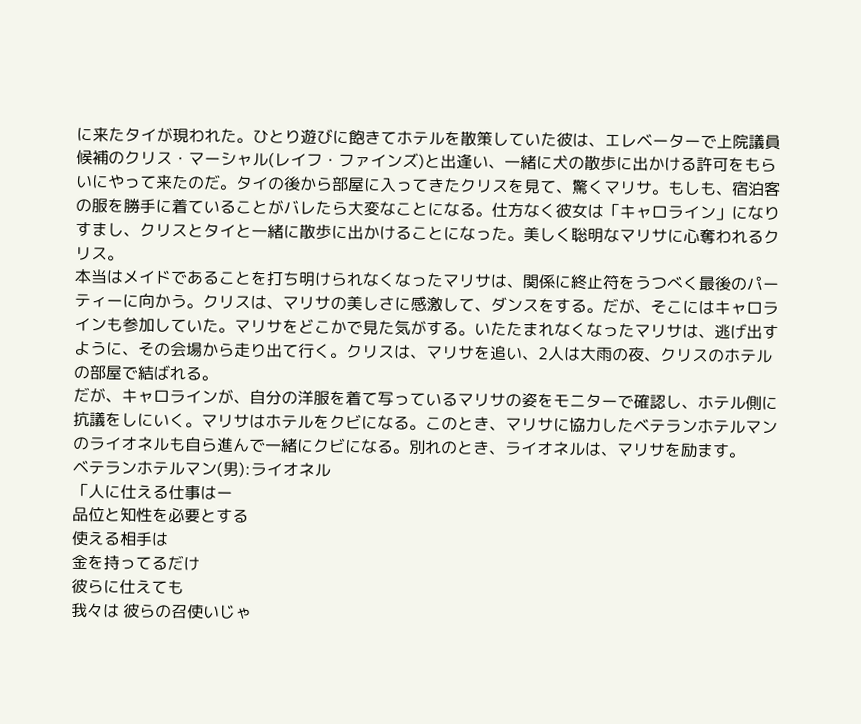に来たタイが現われた。ひとり遊びに飽きてホテルを散策していた彼は、エレベーターで上院議員候補のクリス・マーシャル(レイフ・ファインズ)と出逢い、一緒に犬の散歩に出かける許可をもらいにやって来たのだ。タイの後から部屋に入ってきたクリスを見て、驚くマリサ。もしも、宿泊客の服を勝手に着ていることがバレたら大変なことになる。仕方なく彼女は「キャロライン」になりすまし、クリスとタイと一緒に散歩に出かけることになった。美しく聡明なマリサに心奪われるクリス。
本当はメイドであることを打ち明けられなくなったマリサは、関係に終止符をうつべく最後のパーティーに向かう。クリスは、マリサの美しさに感激して、ダンスをする。だが、そこにはキャロラインも参加していた。マリサをどこかで見た気がする。いたたまれなくなったマリサは、逃げ出すように、その会場から走り出て行く。クリスは、マリサを追い、2人は大雨の夜、クリスのホテルの部屋で結ばれる。
だが、キャロラインが、自分の洋服を着て写っているマリサの姿をモニターで確認し、ホテル側に抗議をしにいく。マリサはホテルをクビになる。このとき、マリサに協力したベテランホテルマンのライオネルも自ら進んで一緒にクビになる。別れのとき、ライオネルは、マリサを励ます。
ベテランホテルマン(男):ライオネル
「人に仕える仕事はー
品位と知性を必要とする
使える相手は
金を持ってるだけ
彼らに仕えても
我々は 彼らの召使いじゃ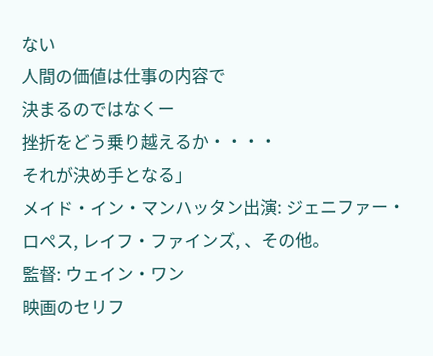ない
人間の価値は仕事の内容で
決まるのではなくー
挫折をどう乗り越えるか・・・・
それが決め手となる」
メイド・イン・マンハッタン出演: ジェニファー・ロペス, レイフ・ファインズ, 、その他。
監督: ウェイン・ワン
映画のセリフ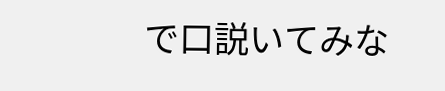で口説いてみな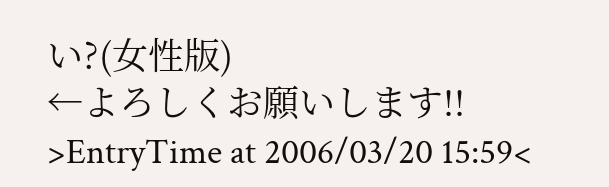い?(女性版)
←よろしくお願いします!!
>EntryTime at 2006/03/20 15:59<